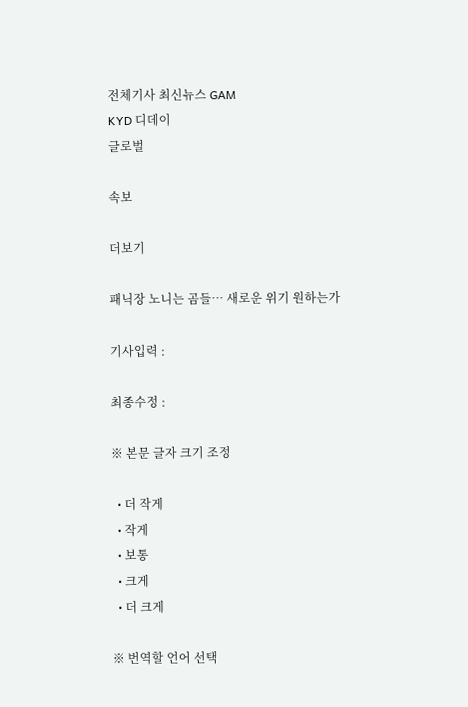전체기사 최신뉴스 GAM
KYD 디데이
글로벌

속보

더보기

패닉장 노니는 곰들… 새로운 위기 원하는가

기사입력 :

최종수정 :

※ 본문 글자 크기 조정

  • 더 작게
  • 작게
  • 보통
  • 크게
  • 더 크게

※ 번역할 언어 선택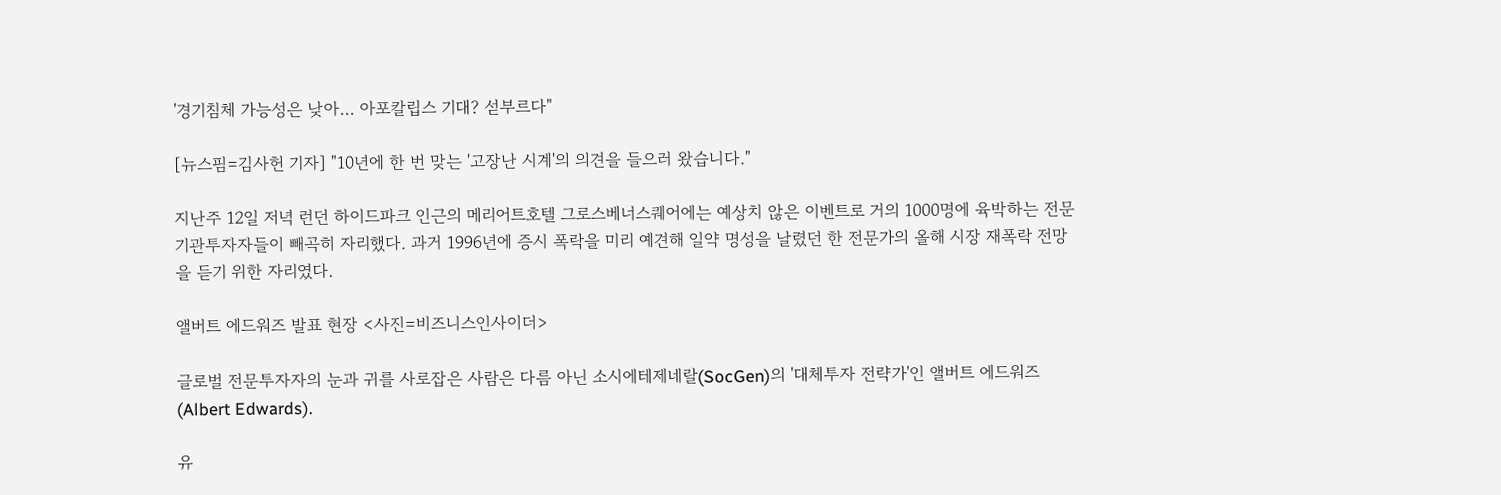'경기침체 가능성은 낮아… 아포칼립스 기대? 섣부르다"

[뉴스핌=김사헌 기자] "10년에 한 번 맞는 '고장난 시계'의 의견을 들으러 왔습니다."

지난주 12일 저녁 런던 하이드파크 인근의 메리어트호텔 그로스베너스퀘어에는 예상치 않은 이벤트로 거의 1000명에 육박하는 전문 기관투자자들이 빼곡히 자리했다. 과거 1996년에 증시 폭락을 미리 예견해 일약 명성을 날렸던 한 전문가의 올해 시장 재폭락 전망을 듣기 위한 자리였다.

앨버트 에드워즈 발표 현장 <사진=비즈니스인사이더>

글로벌 전문투자자의 눈과 귀를 사로잡은 사람은 다름 아닌 소시에테제네랄(SocGen)의 '대체투자 전략가'인 앨버트 에드워즈(Albert Edwards).

유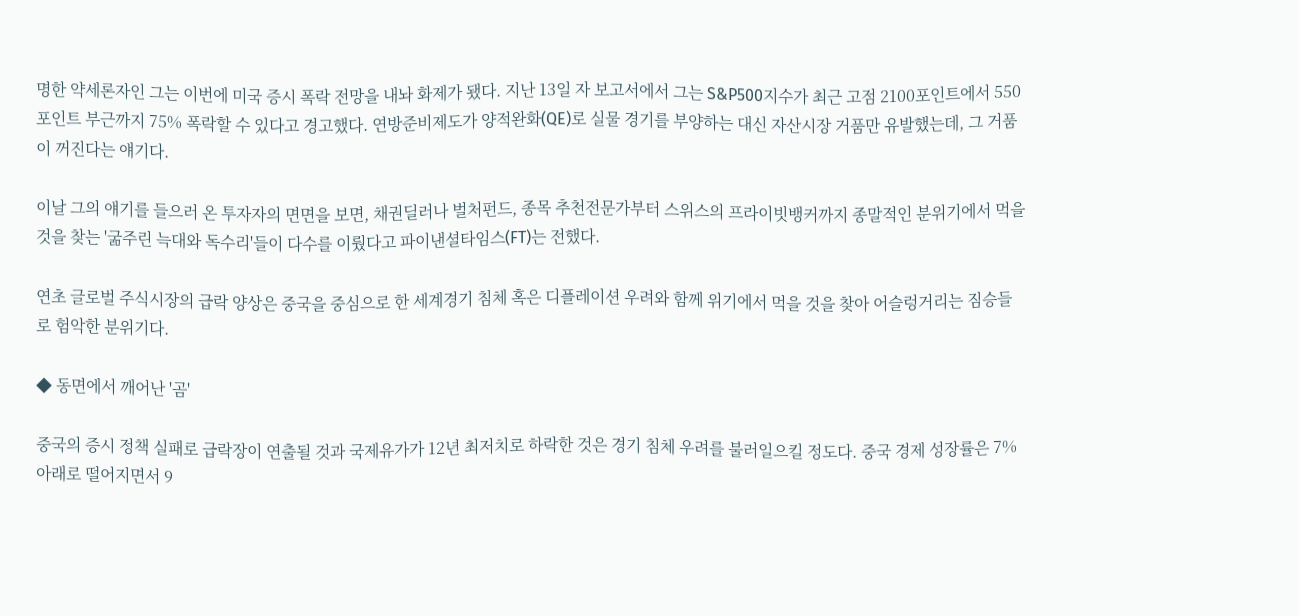명한 약세론자인 그는 이번에 미국 증시 폭락 전망을 내놔 화제가 됐다. 지난 13일 자 보고서에서 그는 S&P500지수가 최근 고점 2100포인트에서 550포인트 부근까지 75% 폭락할 수 있다고 경고했다. 연방준비제도가 양적완화(QE)로 실물 경기를 부양하는 대신 자산시장 거품만 유발했는데, 그 거품이 꺼진다는 얘기다.

이날 그의 얘기를 들으러 온 투자자의 면면을 보면, 채권딜러나 벌처펀드, 종목 추천전문가부터 스위스의 프라이빗뱅커까지 종말적인 분위기에서 먹을 것을 찾는 '굶주린 늑대와 독수리'들이 다수를 이뤘다고 파이낸셜타임스(FT)는 전했다.

연초 글로벌 주식시장의 급락 양상은 중국을 중심으로 한 세계경기 침체 혹은 디플레이션 우려와 함께 위기에서 먹을 것을 찾아 어슬렁거리는 짐승들로 험악한 분위기다.

◆ 동면에서 깨어난 '곰'

중국의 증시 정책 실패로 급락장이 연출될 것과 국제유가가 12년 최저치로 하락한 것은 경기 침체 우려를 불러일으킬 정도다. 중국 경제 성장률은 7% 아래로 떨어지면서 9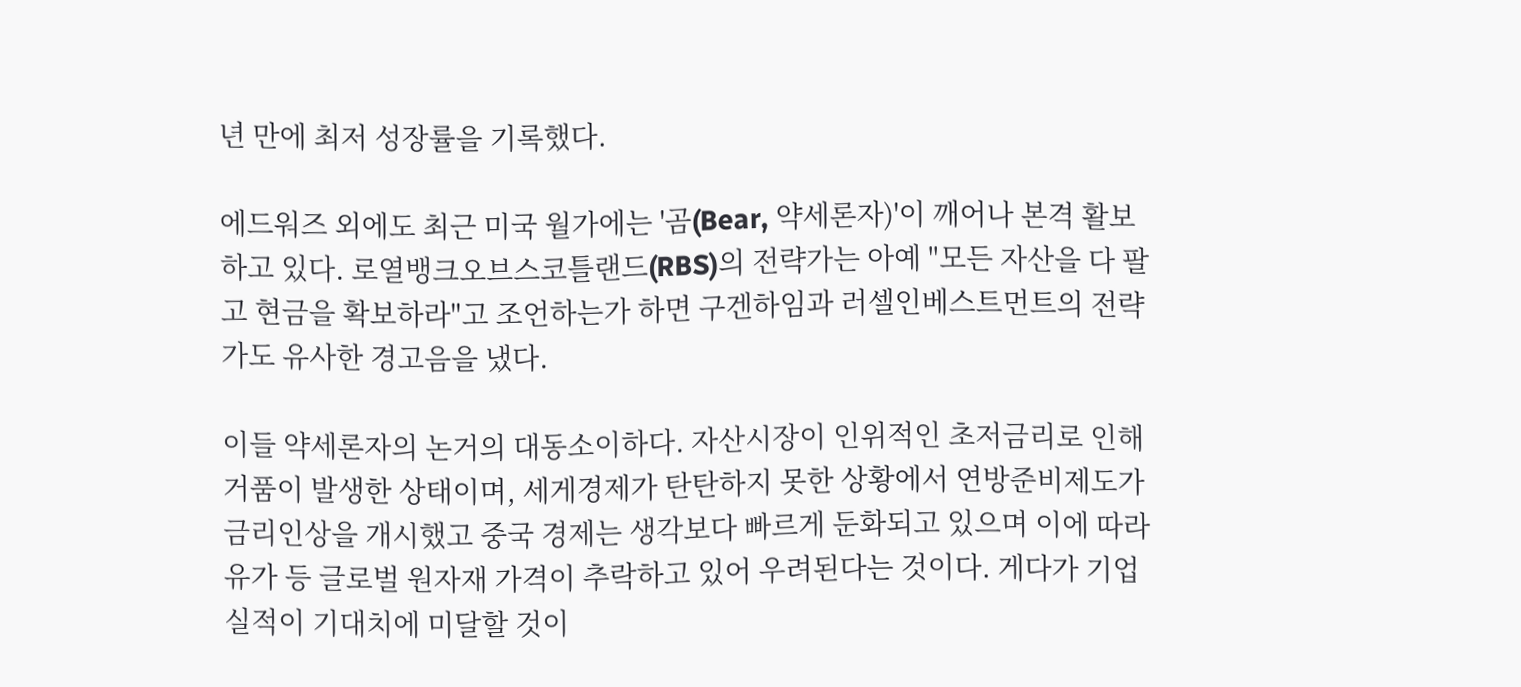년 만에 최저 성장률을 기록했다.

에드워즈 외에도 최근 미국 월가에는 '곰(Bear, 약세론자)'이 깨어나 본격 활보하고 있다. 로열뱅크오브스코틀랜드(RBS)의 전략가는 아예 "모든 자산을 다 팔고 현금을 확보하라"고 조언하는가 하면 구겐하임과 러셀인베스트먼트의 전략가도 유사한 경고음을 냈다.

이들 약세론자의 논거의 대동소이하다. 자산시장이 인위적인 초저금리로 인해 거품이 발생한 상태이며, 세게경제가 탄탄하지 못한 상황에서 연방준비제도가 금리인상을 개시했고 중국 경제는 생각보다 빠르게 둔화되고 있으며 이에 따라 유가 등 글로벌 원자재 가격이 추락하고 있어 우려된다는 것이다. 게다가 기업실적이 기대치에 미달할 것이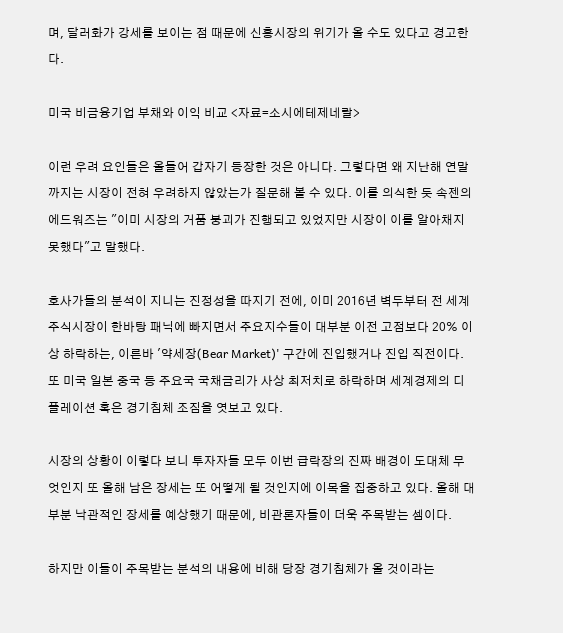며, 달러화가 강세를 보이는 점 때문에 신흥시장의 위기가 올 수도 있다고 경고한다.

미국 비금융기업 부채와 이익 비교 <자료=소시에테제네랄>

이런 우려 요인들은 올들어 갑자기 등장한 것은 아니다. 그렇다면 왜 지난해 연말까지는 시장이 전혀 우려하지 않았는가 질문해 볼 수 있다. 이를 의식한 듯 속젠의 에드워즈는 "이미 시장의 거품 붕괴가 진행되고 있었지만 시장이 이를 알아채지 못했다"고 말했다.

호사가들의 분석이 지니는 진정성을 따지기 전에, 이미 2016년 벽두부터 전 세계 주식시장이 한바탕 패닉에 빠지면서 주요지수들이 대부분 이전 고점보다 20% 이상 하락하는, 이른바 '약세장(Bear Market)' 구간에 진입했거나 진입 직전이다. 또 미국 일본 중국 등 주요국 국채금리가 사상 최저치로 하락하며 세계경제의 디플레이션 혹은 경기침체 조짐을 엿보고 있다.

시장의 상황이 이렇다 보니 투자자들 모두 이번 급락장의 진짜 배경이 도대체 무엇인지 또 올해 남은 장세는 또 어떻게 될 것인지에 이목을 집중하고 있다. 올해 대부분 낙관적인 장세를 예상했기 때문에, 비관론자들이 더욱 주목받는 셈이다.

하지만 이들이 주목받는 분석의 내용에 비해 당장 경기침체가 올 것이라는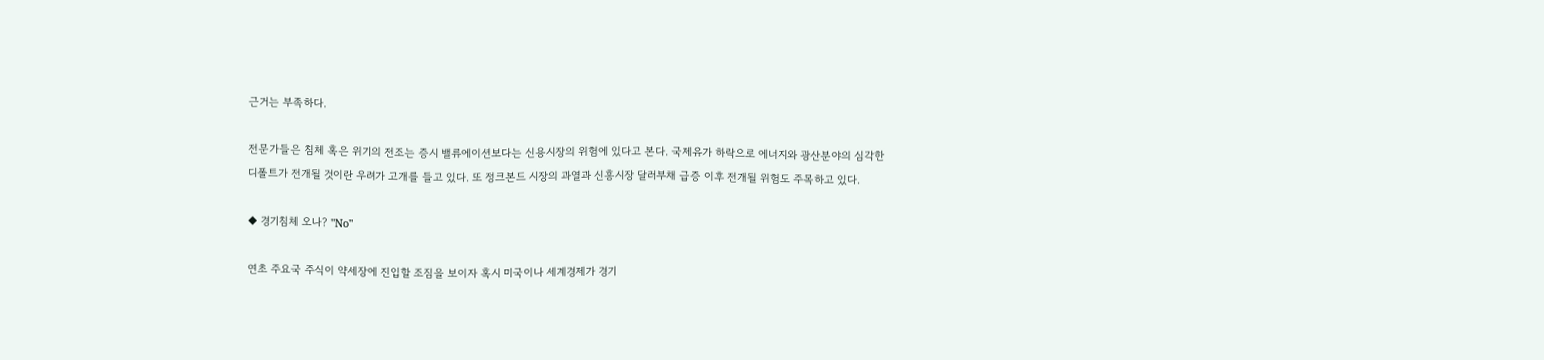근거는 부족하다.

전문가들은 침체 혹은 위기의 전조는 증시 밸류에이션보다는 신용시장의 위험에 있다고 본다. 국제유가 하락으로 에너지와 광산분야의 심각한 디폴트가 전개될 것이란 우려가 고개를 들고 있다. 또 정크본드 시장의 과열과 신흥시장 달러부채 급증 이후 전개될 위험도 주목하고 있다.

◆ 경기침체 오나? "No"

연초 주요국 주식이 약세장에 진입할 조짐을 보이자 혹시 미국이나 세계경제가 경기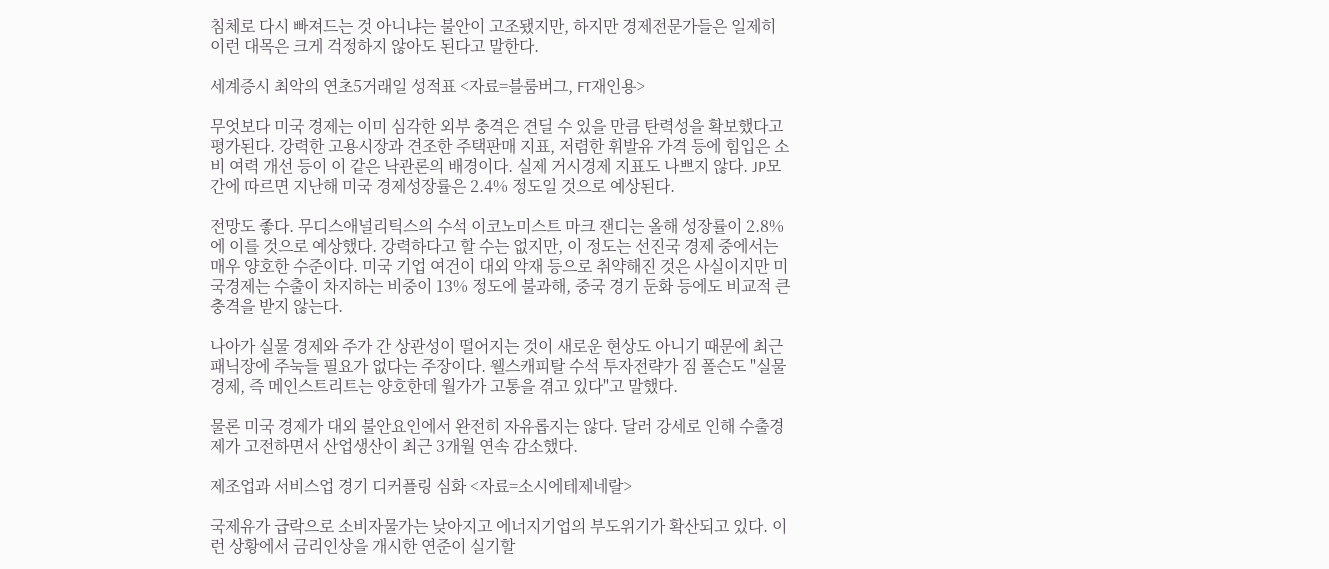침체로 다시 빠져드는 것 아니냐는 불안이 고조됐지만, 하지만 경제전문가들은 일제히 이런 대목은 크게 걱정하지 않아도 된다고 말한다.

세계증시 최악의 연초5거래일 성적표 <자료=블룸버그, FT재인용>

무엇보다 미국 경제는 이미 심각한 외부 충격은 견딜 수 있을 만큼 탄력성을 확보했다고 평가된다. 강력한 고용시장과 견조한 주택판매 지표, 저렴한 휘발유 가격 등에 힘입은 소비 여력 개선 등이 이 같은 낙관론의 배경이다. 실제 거시경제 지표도 나쁘지 않다. JP모간에 따르면 지난해 미국 경제성장률은 2.4% 정도일 것으로 예상된다.

전망도 좋다. 무디스애널리틱스의 수석 이코노미스트 마크 잰디는 올해 성장률이 2.8%에 이를 것으로 예상했다. 강력하다고 할 수는 없지만, 이 정도는 선진국 경제 중에서는 매우 양호한 수준이다. 미국 기업 여건이 대외 악재 등으로 취약해진 것은 사실이지만 미국경제는 수출이 차지하는 비중이 13% 정도에 불과해, 중국 경기 둔화 등에도 비교적 큰 충격을 받지 않는다.

나아가 실물 경제와 주가 간 상관성이 떨어지는 것이 새로운 현상도 아니기 때문에 최근 패닉장에 주눅들 필요가 없다는 주장이다. 웰스캐피탈 수석 투자전략가 짐 폴슨도 "실물경제, 즉 메인스트리트는 양호한데 월가가 고통을 겪고 있다"고 말했다.

물론 미국 경제가 대외 불안요인에서 완전히 자유롭지는 않다. 달러 강세로 인해 수출경제가 고전하면서 산업생산이 최근 3개월 연속 감소했다.

제조업과 서비스업 경기 디커플링 심화 <자료=소시에테제네랄>

국제유가 급락으로 소비자물가는 낮아지고 에너지기업의 부도위기가 확산되고 있다. 이런 상황에서 금리인상을 개시한 연준이 실기할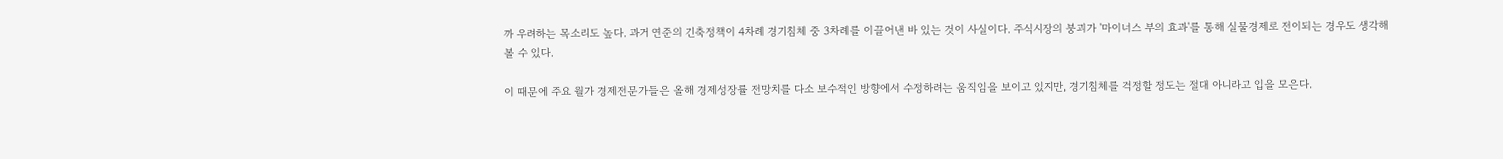까 우려하는 목소리도 높다. 과거 연준의 긴축정책이 4차례 경기침체 중 3차례를 이끌어낸 바 있는 것이 사실이다. 주식시장의 붕괴가 '마이너스 부의 효과'를 통해 실물경제로 전이되는 경우도 생각해 볼 수 있다.

이 때문에 주요 월가 경제전문가들은 올해 경제성장률 전망치를 다소 보수적인 방향에서 수정하려는 움직임을 보이고 있지만, 경기침체를 걱정할 정도는 절대 아니라고 입을 모은다.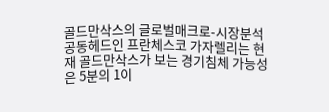골드만삭스의 글로벌매크로-시장분석 공동헤드인 프란체스코 가자렐리는 현재 골드만삭스가 보는 경기침체 가능성은 5분의 1이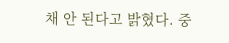채 안 된다고 밝혔다. 중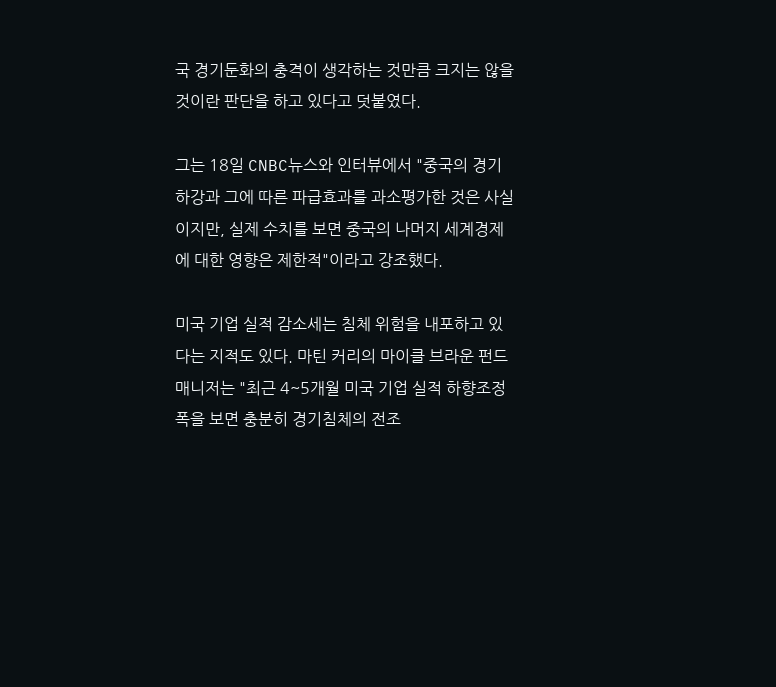국 경기둔화의 충격이 생각하는 것만큼 크지는 않을 것이란 판단을 하고 있다고 덧붙였다.

그는 18일 CNBC뉴스와 인터뷰에서 "중국의 경기 하강과 그에 따른 파급효과를 과소평가한 것은 사실이지만, 실제 수치를 보면 중국의 나머지 세계경제에 대한 영향은 제한적"이라고 강조했다.

미국 기업 실적 감소세는 침체 위험을 내포하고 있다는 지적도 있다. 마틴 커리의 마이클 브라운 펀드매니저는 "최근 4~5개월 미국 기업 실적 하향조정 폭을 보면 충분히 경기침체의 전조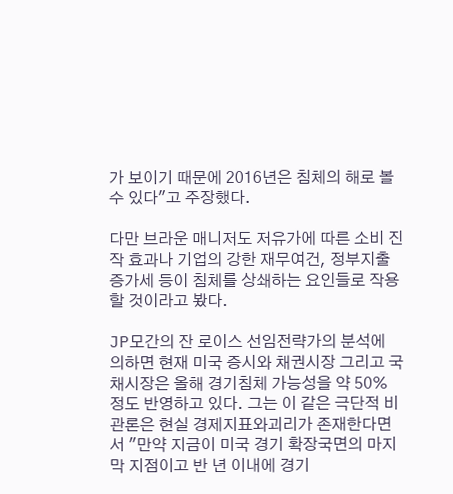가 보이기 때문에 2016년은 침체의 해로 볼 수 있다"고 주장했다.

다만 브라운 매니저도 저유가에 따른 소비 진작 효과나 기업의 강한 재무여건, 정부지출 증가세 등이 침체를 상쇄하는 요인들로 작용할 것이라고 봤다.

JP모간의 잔 로이스 선임전략가의 분석에 의하면 현재 미국 증시와 채권시장 그리고 국채시장은 올해 경기침체 가능성을 약 50% 정도 반영하고 있다. 그는 이 같은 극단적 비관론은 현실 경제지표와괴리가 존재한다면서 "만약 지금이 미국 경기 확장국면의 마지막 지점이고 반 년 이내에 경기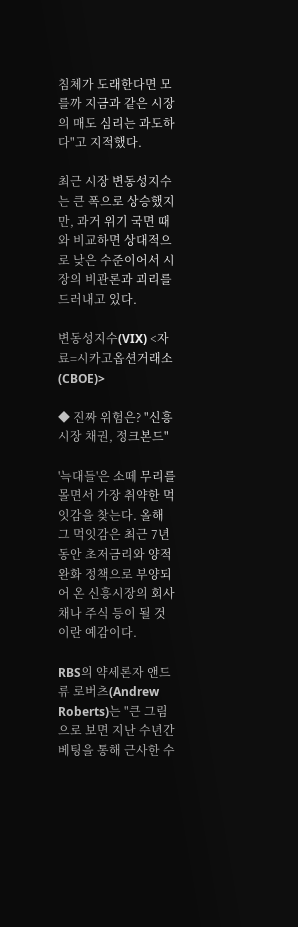침체가 도래한다면 모를까 지금과 같은 시장의 매도 심리는 과도하다"고 지적했다.

최근 시장 변동성지수는 큰 폭으로 상승했지만, 과거 위기 국면 때와 비교하면 상대적으로 낮은 수준이어서 시장의 비관론과 괴리를 드러내고 있다.

변동성지수(VIX) <자료=시카고옵션거래소(CBOE)>

◆ 진짜 위험은? "신흥시장 채권, 정크본드"

'늑대들'은 소떼 무리를 몰면서 가장 취약한 먹잇감을 찾는다. 올해 그 먹잇감은 최근 7년 동안 초저금리와 양적완화 정책으로 부양되어 온 신흥시장의 회사채나 주식 등이 될 것이란 예감이다.

RBS의 약세론자 앤드류 로버츠(Andrew Roberts)는 "큰 그림으로 보면 지난 수년간 베팅을 통해 근사한 수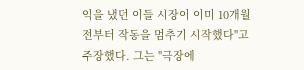익을 냈던 이들 시장이 이미 10개월 전부터 작동을 멈추기 시작했다"고 주장했다. 그는 "극장에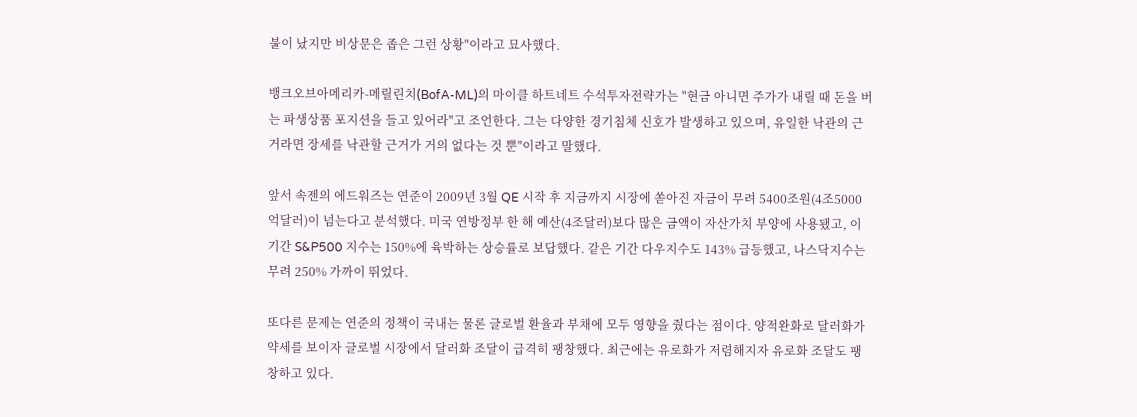불이 났지만 비상문은 좁은 그런 상황"이라고 묘사했다.

뱅크오브아메리카-메릴린치(BofA-ML)의 마이클 하트네트 수석투자전략가는 "현금 아니면 주가가 내릴 때 돈을 버는 파생상품 포지션을 들고 있어라"고 조언한다. 그는 다양한 경기침체 신호가 발생하고 있으며, 유일한 낙관의 근거라면 장세를 낙관할 근거가 거의 없다는 것 뿐"이라고 말했다.

앞서 속젠의 에드워즈는 연준이 2009년 3월 QE 시작 후 지금까지 시장에 쏟아진 자금이 무려 5400조원(4조5000억달러)이 넘는다고 분석했다. 미국 연방정부 한 해 예산(4조달러)보다 많은 금액이 자산가치 부양에 사용됐고, 이 기간 S&P500 지수는 150%에 육박하는 상승률로 보답했다. 같은 기간 다우지수도 143% 급등했고, 나스닥지수는 무려 250% 가까이 뛰었다.

또다른 문제는 연준의 정책이 국내는 물론 글로벌 환율과 부채에 모두 영향을 줬다는 점이다. 양적완화로 달러화가 약세를 보이자 글로벌 시장에서 달러화 조달이 급격히 팽창했다. 최근에는 유로화가 저렴해지자 유로화 조달도 팽창하고 있다.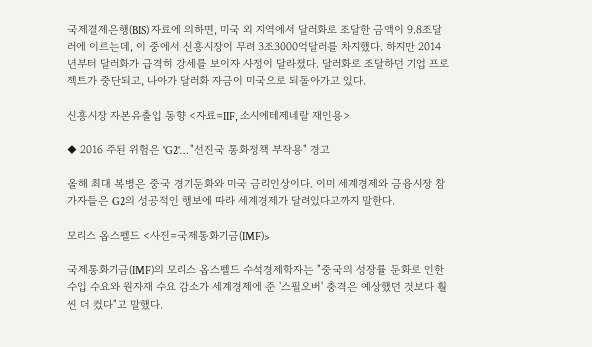국제결제은행(BIS) 자료에 의하면, 미국 외 지역에서 달러화로 조달한 금액이 9.8조달러에 이르는데, 이 중에서 신흥시장이 무려 3조3000억달러를 차지했다. 하지만 2014년부터 달러화가 급격히 강세를 보이자 사정이 달라졌다. 달러화로 조달하던 기업 프로젝트가 중단되고, 나아가 달러화 자금이 미국으로 되돌아가고 있다.

신흥시장 자본유출입 동향 <자료=IIF, 소시에테제네랄 재인용>

◆ 2016 주된 위험은 'G2'… "선진국 통화정책 부작용" 경고

올해 최대 복병은 중국 경기둔화와 미국 금리인상이다. 이미 세계경제와 금융시장 참가자들은 G2의 성공적인 행보에 따라 세계경제가 달려있다고까지 말한다.

모리스 옵스펠드 <사진=국제통화기금(IMF)>

국제통화기금(IMF)의 모리스 옵스펠드 수석경제학자는 "중국의 성장률 둔화로 인한 수입 수요와 원자재 수요 감소가 세계경제에 준 '스필오버' 충격은 예상했던 것보다 훨씬 더 컸다"고 말했다.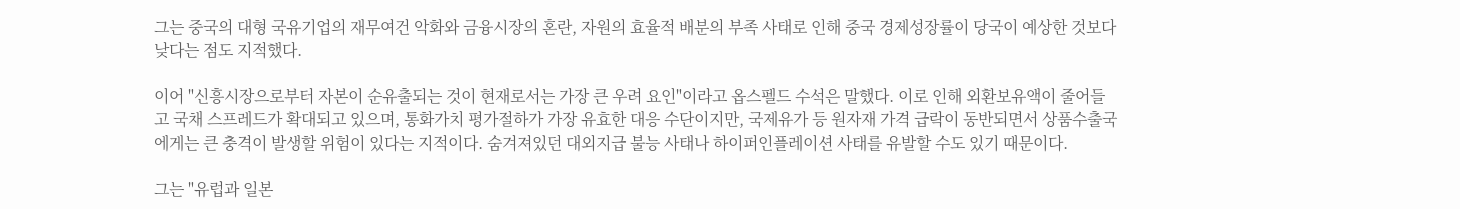그는 중국의 대형 국유기업의 재무여건 악화와 금융시장의 혼란, 자원의 효율적 배분의 부족 사태로 인해 중국 경제성장률이 당국이 예상한 것보다 낮다는 점도 지적했다.

이어 "신흥시장으로부터 자본이 순유출되는 것이 현재로서는 가장 큰 우려 요인"이라고 옵스펠드 수석은 말했다. 이로 인해 외환보유액이 줄어들고 국채 스프레드가 확대되고 있으며, 통화가치 평가절하가 가장 유효한 대응 수단이지만, 국제유가 등 원자재 가격 급락이 동반되면서 상품수출국에게는 큰 충격이 발생할 위험이 있다는 지적이다. 숨겨져있던 대외지급 불능 사태나 하이퍼인플레이션 사태를 유발할 수도 있기 때문이다.

그는 "유럽과 일본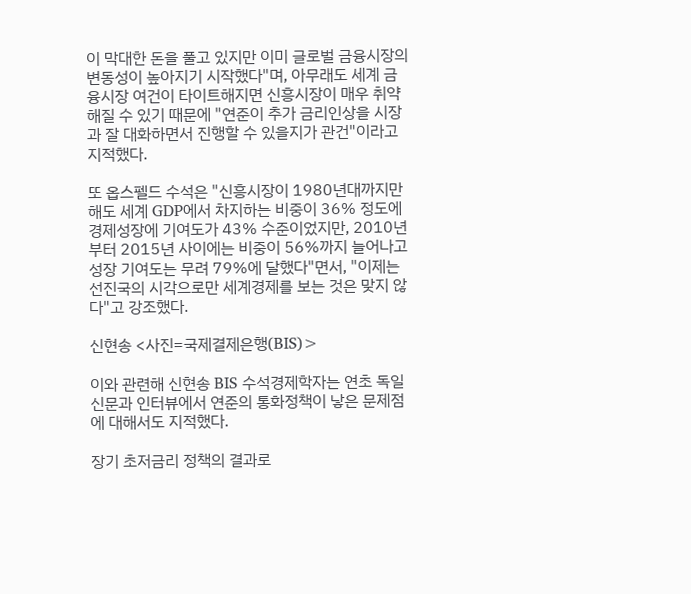이 막대한 돈을 풀고 있지만 이미 글로벌 금융시장의 변동성이 높아지기 시작했다"며, 아무래도 세계 금융시장 여건이 타이트해지면 신흥시장이 매우 취약해질 수 있기 때문에 "연준이 추가 금리인상을 시장과 잘 대화하면서 진행할 수 있을지가 관건"이라고 지적했다.

또 옵스펠드 수석은 "신흥시장이 1980년대까지만 해도 세계 GDP에서 차지하는 비중이 36% 정도에 경제성장에 기여도가 43% 수준이었지만, 2010년부터 2015년 사이에는 비중이 56%까지 늘어나고 성장 기여도는 무려 79%에 달했다"면서, "이제는 선진국의 시각으로만 세계경제를 보는 것은 맞지 않다"고 강조했다.

신현송 <사진=국제결제은행(BIS)>

이와 관련해 신현송 BIS 수석경제학자는 연초 독일 신문과 인터뷰에서 연준의 통화정책이 낳은 문제점에 대해서도 지적했다.

장기 초저금리 정책의 결과로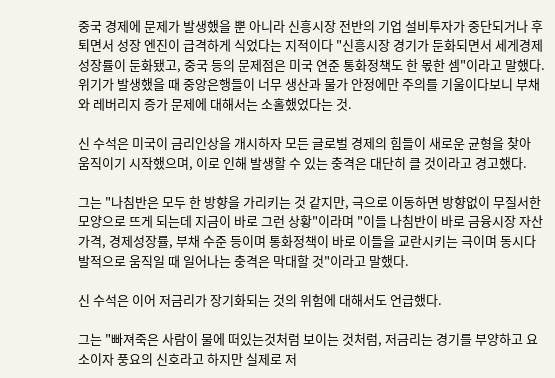중국 경제에 문제가 발생했을 뿐 아니라 신흥시장 전반의 기업 설비투자가 중단되거나 후퇴면서 성장 엔진이 급격하게 식었다는 지적이다 "신흥시장 경기가 둔화되면서 세게경제 성장률이 둔화됐고, 중국 등의 문제점은 미국 연준 통화정책도 한 몫한 셈"이라고 말했다. 위기가 발생했을 때 중앙은행들이 너무 생산과 물가 안정에만 주의를 기울이다보니 부채와 레버리지 증가 문제에 대해서는 소홀했었다는 것.

신 수석은 미국이 금리인상을 개시하자 모든 글로벌 경제의 힘들이 새로운 균형을 찾아 움직이기 시작했으며, 이로 인해 발생할 수 있는 충격은 대단히 클 것이라고 경고했다.

그는 "나침반은 모두 한 방향을 가리키는 것 같지만, 극으로 이동하면 방향없이 무질서한 모양으로 뜨게 되는데 지금이 바로 그런 상황"이라며 "이들 나침반이 바로 금융시장 자산가격, 경제성장률, 부채 수준 등이며 통화정책이 바로 이들을 교란시키는 극이며 동시다발적으로 움직일 때 일어나는 충격은 막대할 것"이라고 말했다.

신 수석은 이어 저금리가 장기화되는 것의 위험에 대해서도 언급했다.

그는 "빠져죽은 사람이 물에 떠있는것처럼 보이는 것처럼, 저금리는 경기를 부양하고 요소이자 풍요의 신호라고 하지만 실제로 저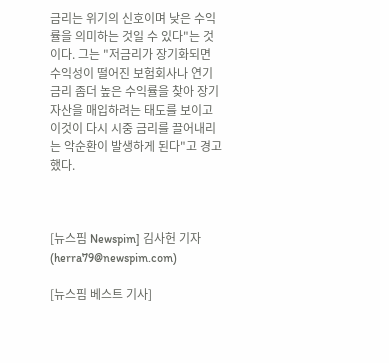금리는 위기의 신호이며 낮은 수익률을 의미하는 것일 수 있다"는 것이다. 그는 "저금리가 장기화되면 수익성이 떨어진 보험회사나 연기금리 좀더 높은 수익률을 찾아 장기 자산을 매입하려는 태도를 보이고 이것이 다시 시중 금리를 끌어내리는 악순환이 발생하게 된다"고 경고했다.



[뉴스핌 Newspim] 김사헌 기자 (herra79@newspim.com)

[뉴스핌 베스트 기사]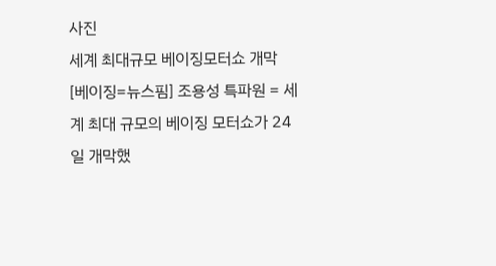사진
세계 최대규모 베이징모터쇼 개막 [베이징=뉴스핌] 조용성 특파원 = 세계 최대 규모의 베이징 모터쇼가 24일 개막했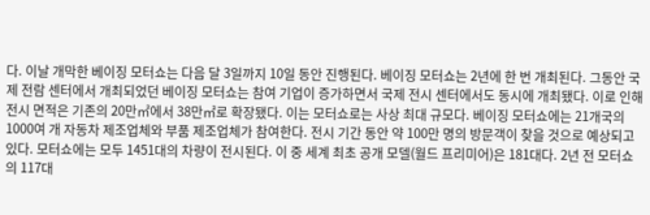다. 이날 개막한 베이징 모터쇼는 다음 달 3일까지 10일 동안 진행된다. 베이징 모터쇼는 2년에 한 번 개최된다. 그동안 국제 전람 센터에서 개최되었던 베이징 모터쇼는 참여 기업이 증가하면서 국제 전시 센터에서도 동시에 개최됐다. 이로 인해 전시 면적은 기존의 20만㎡에서 38만㎡로 확장됐다. 이는 모터쇼로는 사상 최대 규모다. 베이징 모터쇼에는 21개국의 1000여 개 자동차 제조업체와 부품 제조업체가 참여한다. 전시 기간 동안 약 100만 명의 방문객이 찾을 것으로 예상되고 있다. 모터쇼에는 모두 1451대의 차량이 전시된다. 이 중 세계 최초 공개 모델(월드 프리미어)은 181대다. 2년 전 모터쇼의 117대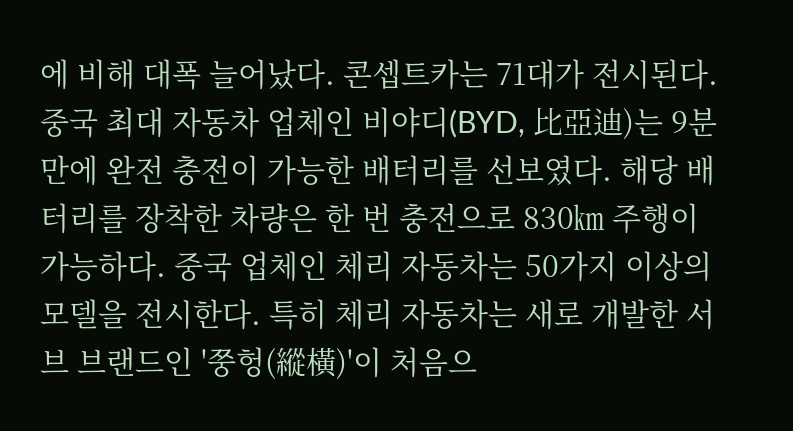에 비해 대폭 늘어났다. 콘셉트카는 71대가 전시된다. 중국 최대 자동차 업체인 비야디(BYD, 比亞迪)는 9분 만에 완전 충전이 가능한 배터리를 선보였다. 해당 배터리를 장착한 차량은 한 번 충전으로 830㎞ 주행이 가능하다. 중국 업체인 체리 자동차는 50가지 이상의 모델을 전시한다. 특히 체리 자동차는 새로 개발한 서브 브랜드인 '쭝헝(縱橫)'이 처음으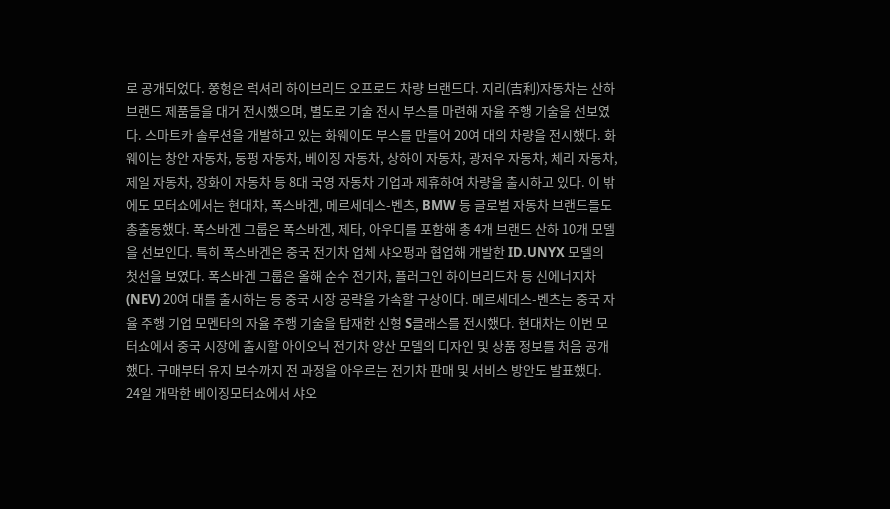로 공개되었다. 쭝헝은 럭셔리 하이브리드 오프로드 차량 브랜드다. 지리(吉利)자동차는 산하 브랜드 제품들을 대거 전시했으며, 별도로 기술 전시 부스를 마련해 자율 주행 기술을 선보였다. 스마트카 솔루션을 개발하고 있는 화웨이도 부스를 만들어 20여 대의 차량을 전시했다. 화웨이는 창안 자동차, 둥펑 자동차, 베이징 자동차, 상하이 자동차, 광저우 자동차, 체리 자동차, 제일 자동차, 장화이 자동차 등 8대 국영 자동차 기업과 제휴하여 차량을 출시하고 있다. 이 밖에도 모터쇼에서는 현대차, 폭스바겐, 메르세데스-벤츠, BMW 등 글로벌 자동차 브랜드들도 총출동했다. 폭스바겐 그룹은 폭스바겐, 제타, 아우디를 포함해 총 4개 브랜드 산하 10개 모델을 선보인다. 특히 폭스바겐은 중국 전기차 업체 샤오펑과 협업해 개발한 ID.UNYX 모델의 첫선을 보였다. 폭스바겐 그룹은 올해 순수 전기차, 플러그인 하이브리드차 등 신에너지차(NEV) 20여 대를 출시하는 등 중국 시장 공략을 가속할 구상이다. 메르세데스-벤츠는 중국 자율 주행 기업 모멘타의 자율 주행 기술을 탑재한 신형 S클래스를 전시했다. 현대차는 이번 모터쇼에서 중국 시장에 출시할 아이오닉 전기차 양산 모델의 디자인 및 상품 정보를 처음 공개했다. 구매부터 유지 보수까지 전 과정을 아우르는 전기차 판매 및 서비스 방안도 발표했다. 24일 개막한 베이징모터쇼에서 샤오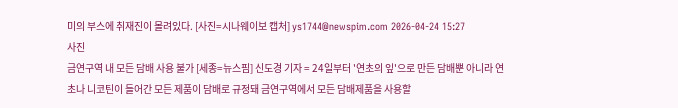미의 부스에 취재진이 몰려있다. [사진=시나웨이보 캡처] ys1744@newspim.com 2026-04-24 15:27
사진
금연구역 내 모든 담배 사용 불가 [세종=뉴스핌] 신도경 기자 = 24일부터 '연초의 잎'으로 만든 담배뿐 아니라 연초나 니코틴이 들어간 모든 제품이 담배로 규정돼 금연구역에서 모든 담배제품을 사용할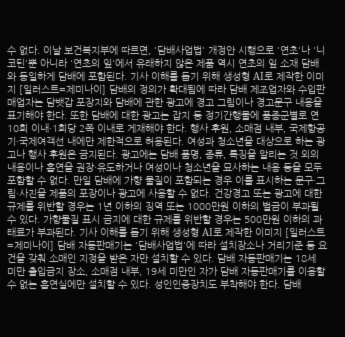수 없다. 이날 보건복지부에 따르면, '담배사업법' 개정안 시행으로 '연초'나 '니코틴'뿐 아니라 '연초의 잎'에서 유래하지 않은 제품 역시 연초의 잎 소재 담배와 동일하게 담배에 포함된다. 기사 이해를 돕기 위해 생성형 AI로 제작한 이미지 [일러스트=제미나이] 담배의 정의가 확대됨에 따라 담배 제조업자와 수입판매업자는 담뱃갑 포장지와 담배에 관한 광고에 경고 그림이나 경고문구 내용을 표기해야 한다. 또한 담배에 대한 광고는 잡지 등 정기간행물에 품종군별로 연 10회 이내·1회당 2쪽 이내로 게재해야 한다. 행사 후원, 소매점 내부, 국제항공기·국제여객선 내에만 제한적으로 허용된다. 여성과 청소년을 대상으로 하는 광고나 행사 후원은 금지된다. 광고에는 담배 품명, 종류, 특징을 알리는 것 외의 내용이나 흡연을 권장·유도하거나 여성이나 청소년을 묘사하는 내용 등을 모두 포함할 수 없다. 만일 담배에 가향 물질이 포함되는 경우 이를 표시하는 문구·그림·사진을 제품의 포장이나 광고에 사용할 수 없다. 건강경고 또는 광고에 대한 규제를 위반할 경우는 1년 이하의 징역 또는 1000만원 이하의 벌금이 부과될 수 있다. 가향물질 표시 금지에 대한 규제를 위반할 경우는 500만원 이하의 과태료가 부과된다. 기사 이해를 돕기 위해 생성형 AI로 제작한 이미지 [일러스트=제미나이] 담배 자동판매기는 '담배사업법'에 따라 설치장소나 거리기준 등 요건을 갖춰 소매인 지정을 받은 자만 설치할 수 있다. 담배 자동판매기는 18세 미만 출입금지 장소, 소매점 내부, 19세 미만인 자가 담배 자동판매기를 이용할 수 없는 흡연실에만 설치할 수 있다. 성인인증장치도 부착해야 한다. 담배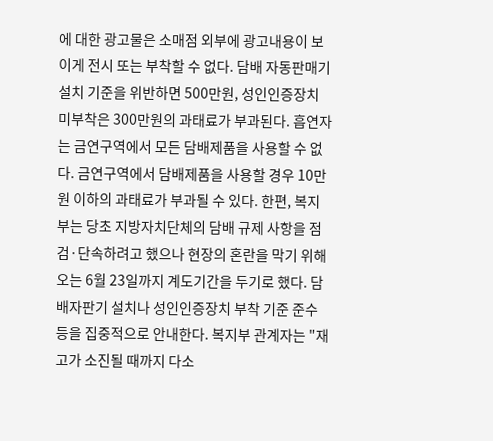에 대한 광고물은 소매점 외부에 광고내용이 보이게 전시 또는 부착할 수 없다. 담배 자동판매기 설치 기준을 위반하면 500만원, 성인인증장치 미부착은 300만원의 과태료가 부과된다. 흡연자는 금연구역에서 모든 담배제품을 사용할 수 없다. 금연구역에서 담배제품을 사용할 경우 10만원 이하의 과태료가 부과될 수 있다. 한편, 복지부는 당초 지방자치단체의 담배 규제 사항을 점검·단속하려고 했으나 현장의 혼란을 막기 위해 오는 6월 23일까지 계도기간을 두기로 했다. 담배자판기 설치나 성인인증장치 부착 기준 준수 등을 집중적으로 안내한다. 복지부 관계자는 "재고가 소진될 때까지 다소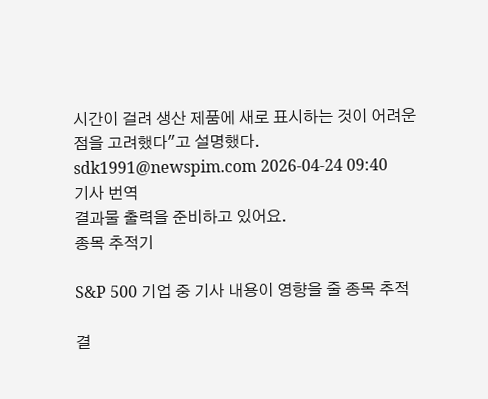시간이 걸려 생산 제품에 새로 표시하는 것이 어려운 점을 고려했다"고 설명했다.  sdk1991@newspim.com 2026-04-24 09:40
기사 번역
결과물 출력을 준비하고 있어요.
종목 추적기

S&P 500 기업 중 기사 내용이 영향을 줄 종목 추적

결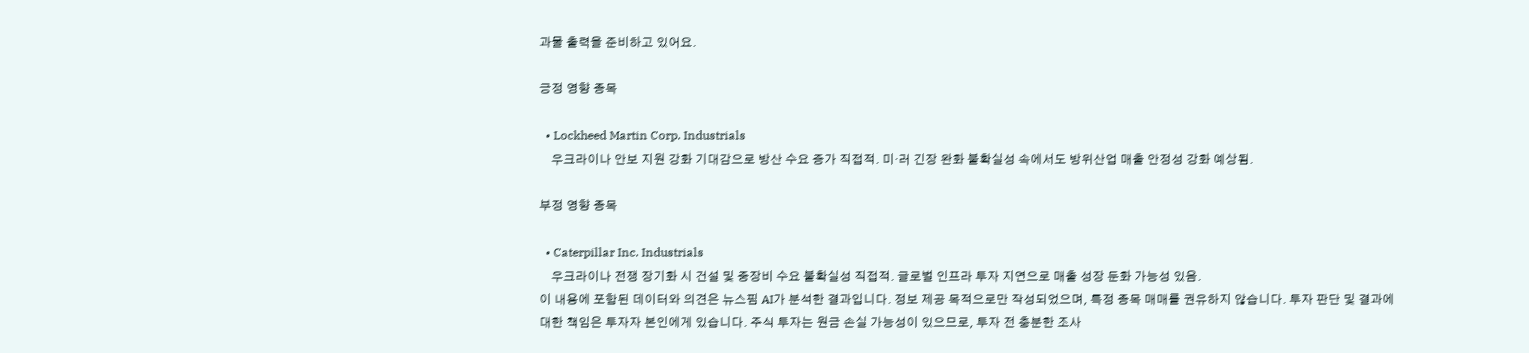과물 출력을 준비하고 있어요.

긍정 영향 종목

  • Lockheed Martin Corp. Industrials
    우크라이나 안보 지원 강화 기대감으로 방산 수요 증가 직접적. 미·러 긴장 완화 불확실성 속에서도 방위산업 매출 안정성 강화 예상됨.

부정 영향 종목

  • Caterpillar Inc. Industrials
    우크라이나 전쟁 장기화 시 건설 및 중장비 수요 불확실성 직접적. 글로벌 인프라 투자 지연으로 매출 성장 둔화 가능성 있음.
이 내용에 포함된 데이터와 의견은 뉴스핌 AI가 분석한 결과입니다. 정보 제공 목적으로만 작성되었으며, 특정 종목 매매를 권유하지 않습니다. 투자 판단 및 결과에 대한 책임은 투자자 본인에게 있습니다. 주식 투자는 원금 손실 가능성이 있으므로, 투자 전 충분한 조사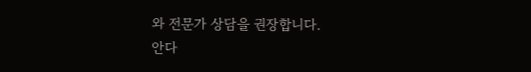와 전문가 상담을 권장합니다.
안다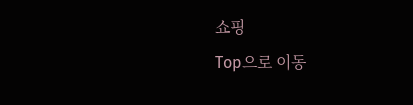쇼핑
Top으로 이동